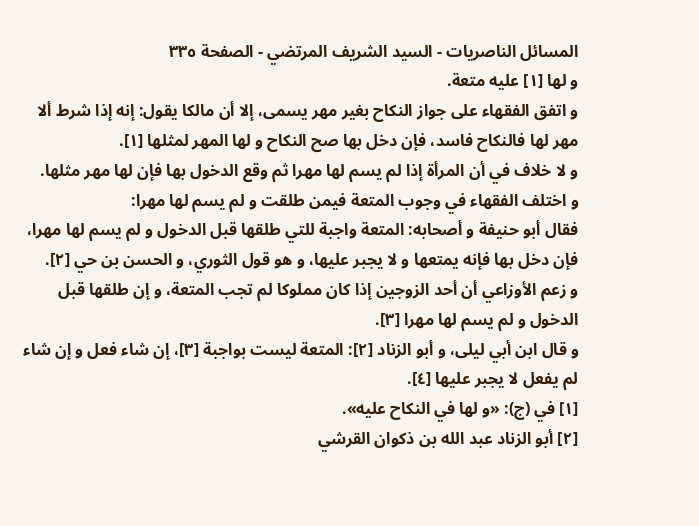المسائل الناصريات - السيد الشريف المرتضي - الصفحة ٣٣٥
و لها [١] عليه متعة.
و اتفق الفقهاء على جواز النكاح بغير مهر يسمى، إلا أن مالكا يقول: إنه إذا شرط ألا مهر لها فالنكاح فاسد، فإن دخل بها صح النكاح و لها المهر لمثلها [١].
و لا خلاف في أن المرأة إذا لم يسم لها مهرا ثم وقع الدخول بها فإن لها مهر مثلها.
و اختلف الفقهاء في وجوب المتعة فيمن طلقت و لم يسم لها مهرا:
فقال أبو حنيفة و أصحابه: المتعة واجبة للتي طلقها قبل الدخول و لم يسم لها مهرا، فإن دخل بها فإنه يمتعها و لا يجبر عليها، و هو قول الثوري، و الحسن بن حي [٢].
و زعم الأوزاعي أن أحد الزوجين إذا كان مملوكا لم تجب المتعة، و إن طلقها قبل الدخول و لم يسم لها مهرا [٣].
و قال ابن أبي ليلى، و أبو الزناد [٢]: المتعة ليست بواجبة [٣]، إن شاء فعل و إن شاء لم يفعل لا يجبر عليها [٤].
[١] في (ج): «و لها في النكاح عليه».
[٢] أبو الزناد عبد الله بن ذكوان القرشي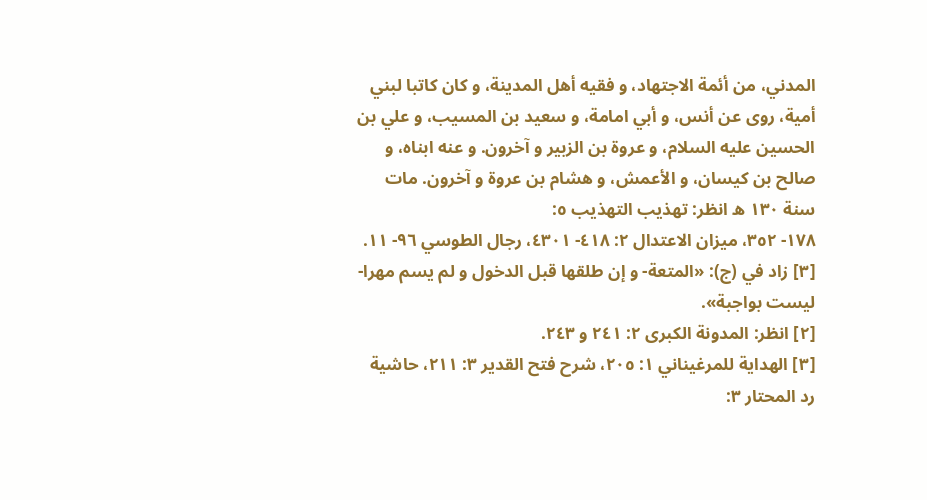المدني، من أئمة الاجتهاد، و فقيه أهل المدينة، و كان كاتبا لبني أمية، روى عن أنس، و أبي امامة، و سعيد بن المسيب، و علي بن الحسين عليه السلام، و عروة بن الزبير و آخرون. و عنه ابناه، و صالح بن كيسان، و الأعمش، و هشام بن عروة و آخرون. مات سنة ١٣٠ ه انظر: تهذيب التهذيب ٥:
١٧٨- ٣٥٢، ميزان الاعتدال ٢: ٤١٨- ٤٣٠١، رجال الطوسي ٩٦- ١١.
[٣] زاد في (ج): «المتعة- و إن طلقها قبل الدخول و لم يسم مهرا- ليست بواجبة».
[٢] انظر: المدونة الكبرى ٢: ٢٤١ و ٢٤٣.
[٣] الهداية للمرغيناني ١: ٢٠٥، شرح فتح القدير ٣: ٢١١، حاشية رد المحتار ٣: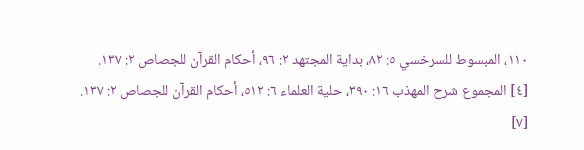١١٠، المبسوط للسرخسي ٥: ٨٢، بداية المجتهد ٢: ٩٦، أحكام القرآن للجصاص ٢: ١٣٧.
[٤] المجموع شرح المهذب ١٦: ٣٩٠، حلية العلماء ٦: ٥١٢، أحكام القرآن للجصاص ٢: ١٣٧.
[٧]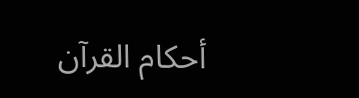أحكام القرآن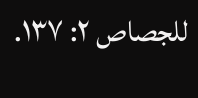للجصاص ٢: ١٣٧.